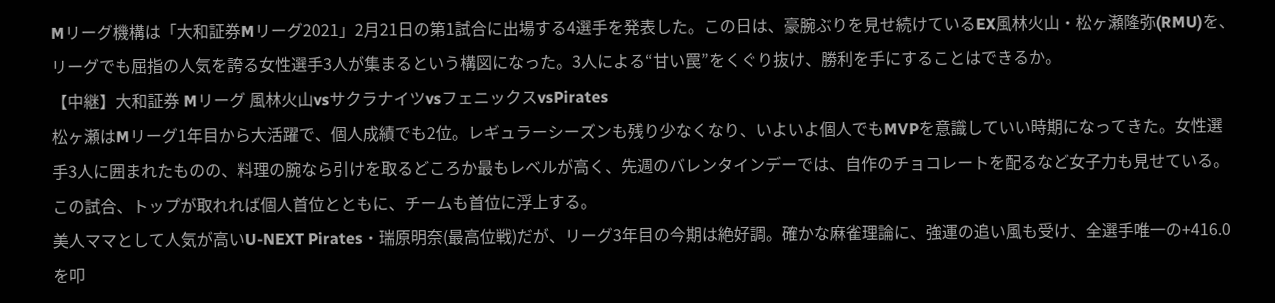Mリーグ機構は「大和証券Mリーグ2021」2月21日の第1試合に出場する4選手を発表した。この日は、豪腕ぶりを見せ続けているEX風林火山・松ヶ瀬隆弥(RMU)を、リーグでも屈指の人気を誇る女性選手3人が集まるという構図になった。3人による“甘い罠”をくぐり抜け、勝利を手にすることはできるか。
【中継】大和証券 Mリーグ 風林火山vsサクラナイツvsフェニックスvsPirates
松ヶ瀬はMリーグ1年目から大活躍で、個人成績でも2位。レギュラーシーズンも残り少なくなり、いよいよ個人でもMVPを意識していい時期になってきた。女性選手3人に囲まれたものの、料理の腕なら引けを取るどころか最もレベルが高く、先週のバレンタインデーでは、自作のチョコレートを配るなど女子力も見せている。この試合、トップが取れれば個人首位とともに、チームも首位に浮上する。
美人ママとして人気が高いU-NEXT Pirates・瑞原明奈(最高位戦)だが、リーグ3年目の今期は絶好調。確かな麻雀理論に、強運の追い風も受け、全選手唯一の+416.0を叩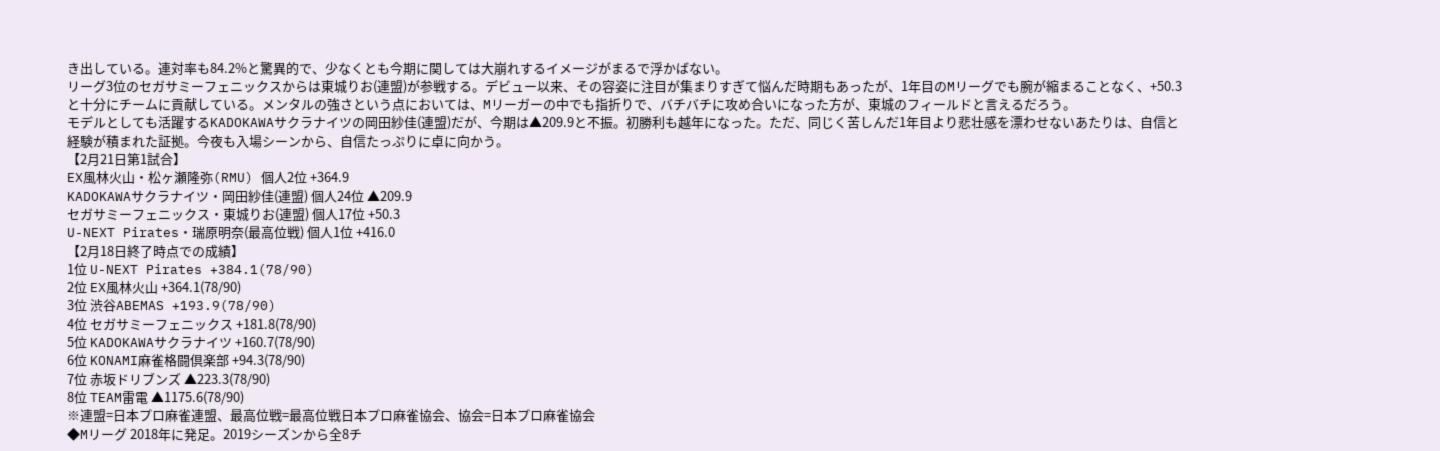き出している。連対率も84.2%と驚異的で、少なくとも今期に関しては大崩れするイメージがまるで浮かばない。
リーグ3位のセガサミーフェニックスからは東城りお(連盟)が参戦する。デビュー以来、その容姿に注目が集まりすぎて悩んだ時期もあったが、1年目のMリーグでも腕が縮まることなく、+50.3と十分にチームに貢献している。メンタルの強さという点においては、Mリーガーの中でも指折りで、バチバチに攻め合いになった方が、東城のフィールドと言えるだろう。
モデルとしても活躍するKADOKAWAサクラナイツの岡田紗佳(連盟)だが、今期は▲209.9と不振。初勝利も越年になった。ただ、同じく苦しんだ1年目より悲壮感を漂わせないあたりは、自信と経験が積まれた証拠。今夜も入場シーンから、自信たっぷりに卓に向かう。
【2月21日第1試合】
EX風林火山・松ヶ瀬隆弥(RMU) 個人2位 +364.9
KADOKAWAサクラナイツ・岡田紗佳(連盟) 個人24位 ▲209.9
セガサミーフェニックス・東城りお(連盟) 個人17位 +50.3
U-NEXT Pirates・瑞原明奈(最高位戦) 個人1位 +416.0
【2月18日終了時点での成績】
1位 U-NEXT Pirates +384.1(78/90)
2位 EX風林火山 +364.1(78/90)
3位 渋谷ABEMAS +193.9(78/90)
4位 セガサミーフェニックス +181.8(78/90)
5位 KADOKAWAサクラナイツ +160.7(78/90)
6位 KONAMI麻雀格闘倶楽部 +94.3(78/90)
7位 赤坂ドリブンズ ▲223.3(78/90)
8位 TEAM雷電 ▲1175.6(78/90)
※連盟=日本プロ麻雀連盟、最高位戦=最高位戦日本プロ麻雀協会、協会=日本プロ麻雀協会
◆Mリーグ 2018年に発足。2019シーズンから全8チ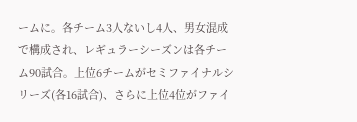ームに。各チーム3人ないし4人、男女混成で構成され、レギュラーシーズンは各チーム90試合。上位6チームがセミファイナルシリーズ(各16試合)、さらに上位4位がファイ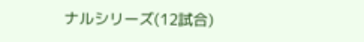ナルシリーズ(12試合)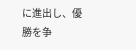に進出し、優勝を争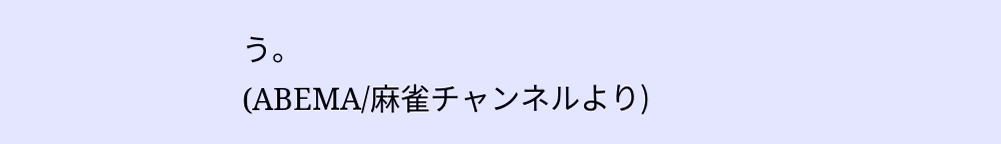う。
(ABEMA/麻雀チャンネルより)